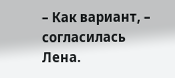– Как вариант, – согласилась Лена.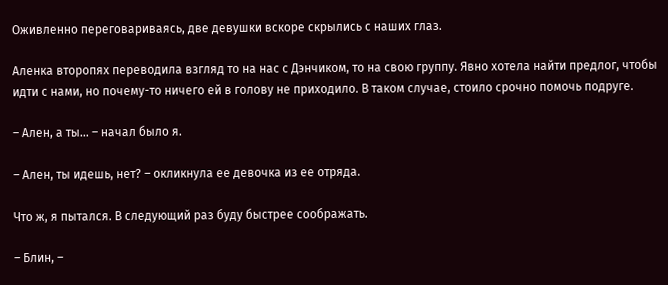Оживленно переговариваясь, две девушки вскоре скрылись с наших глаз.

Аленка второпях переводила взгляд то на нас с Дэнчиком, то на свою группу. Явно хотела найти предлог, чтобы идти с нами, но почему-то ничего ей в голову не приходило. В таком случае, стоило срочно помочь подруге.

– Ален, а ты… – начал было я.

– Ален, ты идешь, нет? – окликнула ее девочка из ее отряда.

Что ж, я пытался. В следующий раз буду быстрее соображать.

– Блин, –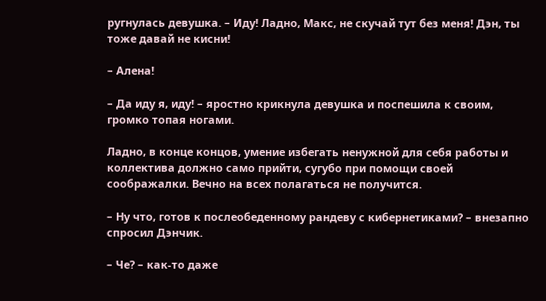ругнулась девушка. – Иду! Ладно, Макс, не скучай тут без меня! Дэн, ты тоже давай не кисни!

– Алена!

– Да иду я, иду! – яростно крикнула девушка и поспешила к своим, громко топая ногами.

Ладно, в конце концов, умение избегать ненужной для себя работы и коллектива должно само прийти, сугубо при помощи своей соображалки. Вечно на всех полагаться не получится.

– Ну что, готов к послеобеденному рандеву с кибернетиками? – внезапно спросил Дэнчик.

– Че? – как-то даже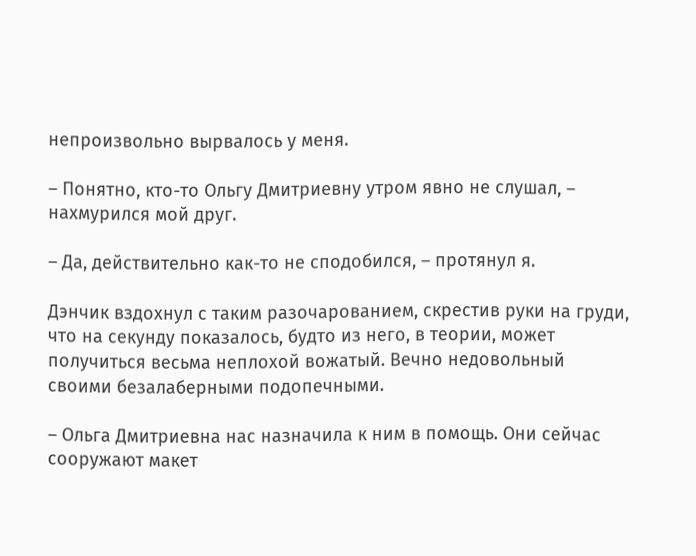непроизвольно вырвалось у меня.

– Понятно, кто-то Ольгу Дмитриевну утром явно не слушал, – нахмурился мой друг.

– Да, действительно как-то не сподобился, – протянул я.

Дэнчик вздохнул с таким разочарованием, скрестив руки на груди, что на секунду показалось, будто из него, в теории, может получиться весьма неплохой вожатый. Вечно недовольный своими безалаберными подопечными.

– Ольга Дмитриевна нас назначила к ним в помощь. Они сейчас сооружают макет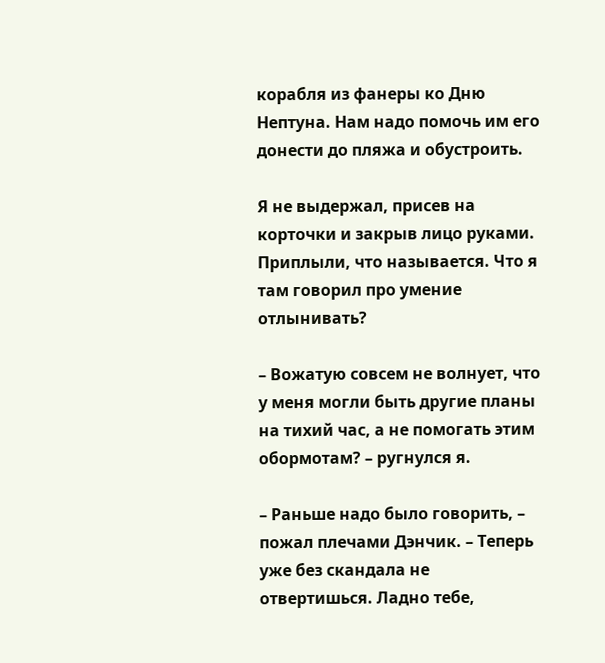корабля из фанеры ко Дню Нептуна. Нам надо помочь им его донести до пляжа и обустроить.

Я не выдержал, присев на корточки и закрыв лицо руками. Приплыли, что называется. Что я там говорил про умение отлынивать?

– Вожатую совсем не волнует, что у меня могли быть другие планы на тихий час, а не помогать этим обормотам? – ругнулся я.

– Раньше надо было говорить, – пожал плечами Дэнчик. – Теперь уже без скандала не отвертишься. Ладно тебе,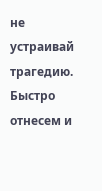не устраивай трагедию. Быстро отнесем и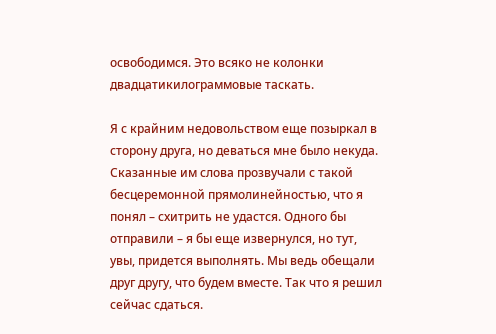освободимся. Это всяко не колонки двадцатикилограммовые таскать.

Я с крайним недовольством еще позыркал в сторону друга, но деваться мне было некуда. Сказанные им слова прозвучали с такой бесцеремонной прямолинейностью, что я понял – схитрить не удастся. Одного бы отправили – я бы еще извернулся, но тут, увы, придется выполнять. Мы ведь обещали друг другу, что будем вместе. Так что я решил сейчас сдаться.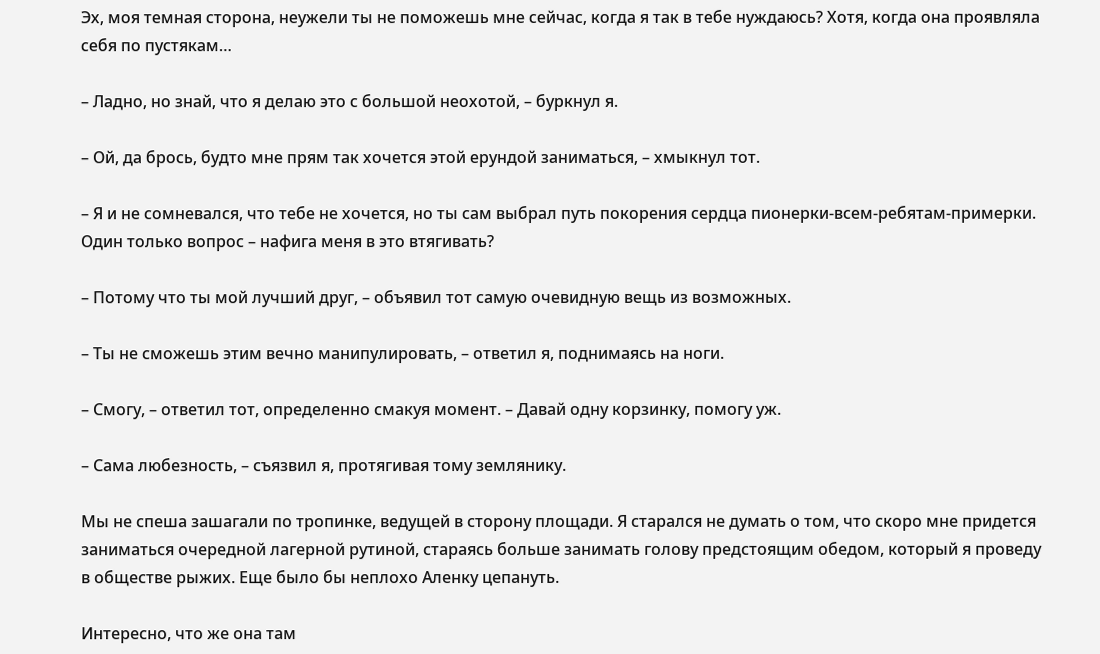Эх, моя темная сторона, неужели ты не поможешь мне сейчас, когда я так в тебе нуждаюсь? Хотя, когда она проявляла себя по пустякам…

– Ладно, но знай, что я делаю это с большой неохотой, – буркнул я.

– Ой, да брось, будто мне прям так хочется этой ерундой заниматься, – хмыкнул тот.

– Я и не сомневался, что тебе не хочется, но ты сам выбрал путь покорения сердца пионерки-всем-ребятам-примерки. Один только вопрос – нафига меня в это втягивать?

– Потому что ты мой лучший друг, – объявил тот самую очевидную вещь из возможных.

– Ты не сможешь этим вечно манипулировать, – ответил я, поднимаясь на ноги.

– Смогу, – ответил тот, определенно смакуя момент. – Давай одну корзинку, помогу уж.

– Сама любезность, – съязвил я, протягивая тому землянику.

Мы не спеша зашагали по тропинке, ведущей в сторону площади. Я старался не думать о том, что скоро мне придется заниматься очередной лагерной рутиной, стараясь больше занимать голову предстоящим обедом, который я проведу в обществе рыжих. Еще было бы неплохо Аленку цепануть.

Интересно, что же она там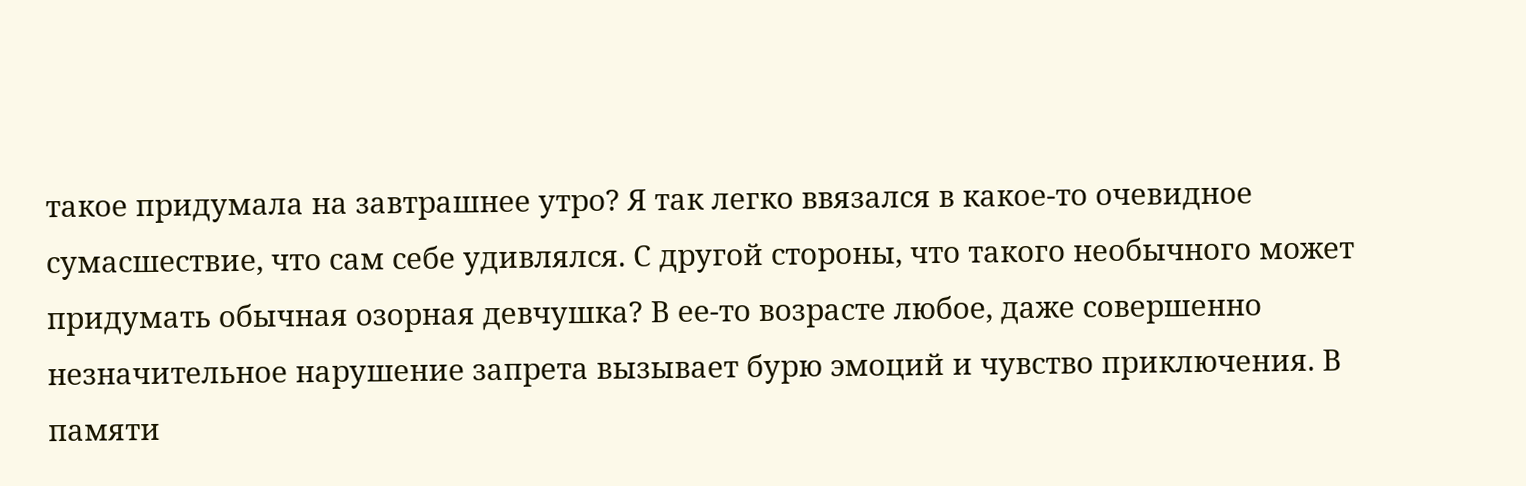такое придумала на завтрашнее утро? Я так легко ввязался в какое-то очевидное сумасшествие, что сам себе удивлялся. С другой стороны, что такого необычного может придумать обычная озорная девчушка? В ее-то возрасте любое, даже совершенно незначительное нарушение запрета вызывает бурю эмоций и чувство приключения. В памяти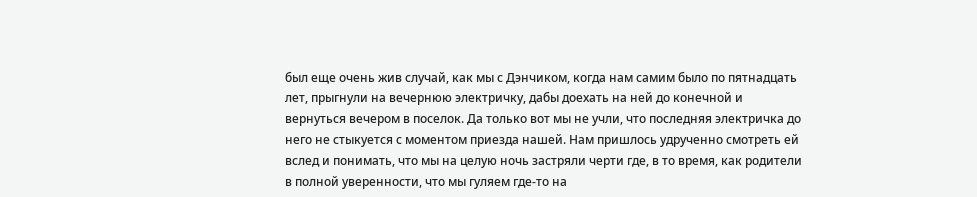был еще очень жив случай, как мы с Дэнчиком, когда нам самим было по пятнадцать лет, прыгнули на вечернюю электричку, дабы доехать на ней до конечной и вернуться вечером в поселок. Да только вот мы не учли, что последняя электричка до него не стыкуется с моментом приезда нашей. Нам пришлось удрученно смотреть ей вслед и понимать, что мы на целую ночь застряли черти где, в то время, как родители в полной уверенности, что мы гуляем где-то на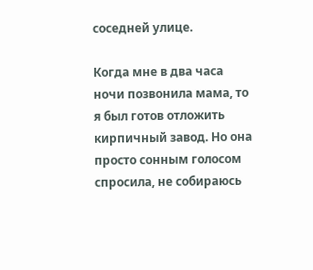соседней улице.

Когда мне в два часа ночи позвонила мама, то я был готов отложить кирпичный завод. Но она просто сонным голосом спросила, не собираюсь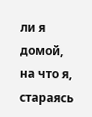ли я домой, на что я, стараясь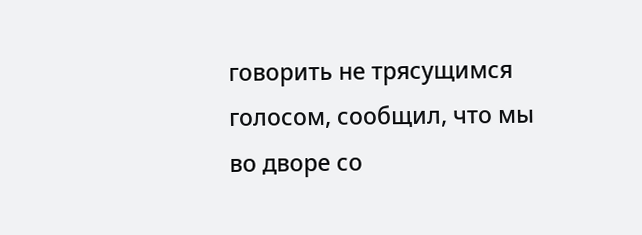говорить не трясущимся голосом, сообщил, что мы во дворе со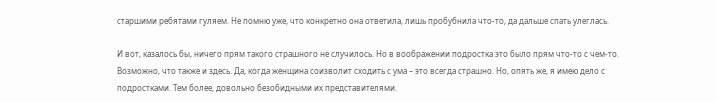старшими ребятами гуляем. Не помню уже, что конкретно она ответила, лишь пробубнила что-то, да дальше спать улеглась.

И вот, казалось бы, ничего прям такого страшного не случилось. Но в воображении подростка это было прям что-то с чем-то. Возможно, что также и здесь. Да, когда женщина соизволит сходить с ума – это всегда страшно. Но, опять же, я имею дело с подростками. Тем более, довольно безобидными их представителями.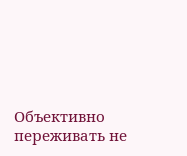Объективно переживать не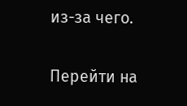из-за чего.

Перейти на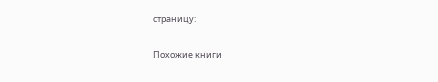страницу:

Похожие книги